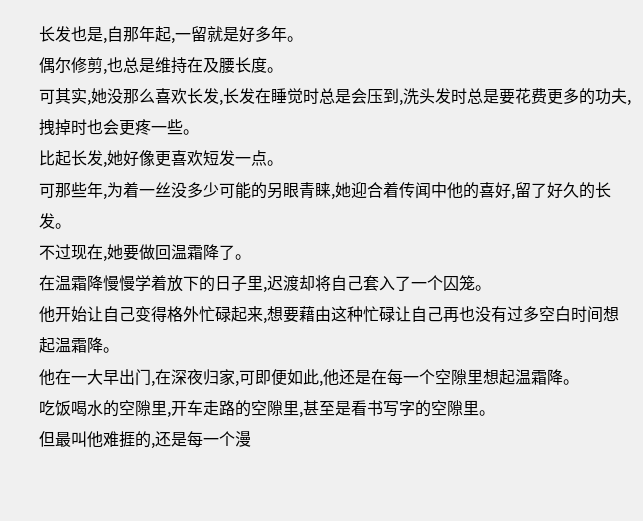长发也是,自那年起,一留就是好多年。
偶尔修剪,也总是维持在及腰长度。
可其实,她没那么喜欢长发,长发在睡觉时总是会压到,洗头发时总是要花费更多的功夫,拽掉时也会更疼一些。
比起长发,她好像更喜欢短发一点。
可那些年,为着一丝没多少可能的另眼青睐,她迎合着传闻中他的喜好,留了好久的长发。
不过现在,她要做回温霜降了。
在温霜降慢慢学着放下的日子里,迟渡却将自己套入了一个囚笼。
他开始让自己变得格外忙碌起来,想要藉由这种忙碌让自己再也没有过多空白时间想起温霜降。
他在一大早出门,在深夜归家,可即便如此,他还是在每一个空隙里想起温霜降。
吃饭喝水的空隙里,开车走路的空隙里,甚至是看书写字的空隙里。
但最叫他难捱的,还是每一个漫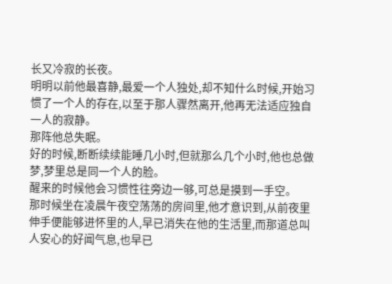长又冷寂的长夜。
明明以前他最喜静,最爱一个人独处,却不知什么时候,开始习惯了一个人的存在,以至于那人骤然离开,他再无法适应独自一人的寂静。
那阵他总失眠。
好的时候,断断续续能睡几小时,但就那么几个小时,他也总做梦,梦里总是同一个人的脸。
醒来的时候他会习惯性往旁边一够,可总是摸到一手空。
那时候坐在凌晨午夜空荡荡的房间里,他才意识到,从前夜里伸手便能够进怀里的人,早已消失在他的生活里,而那道总叫人安心的好闻气息,也早已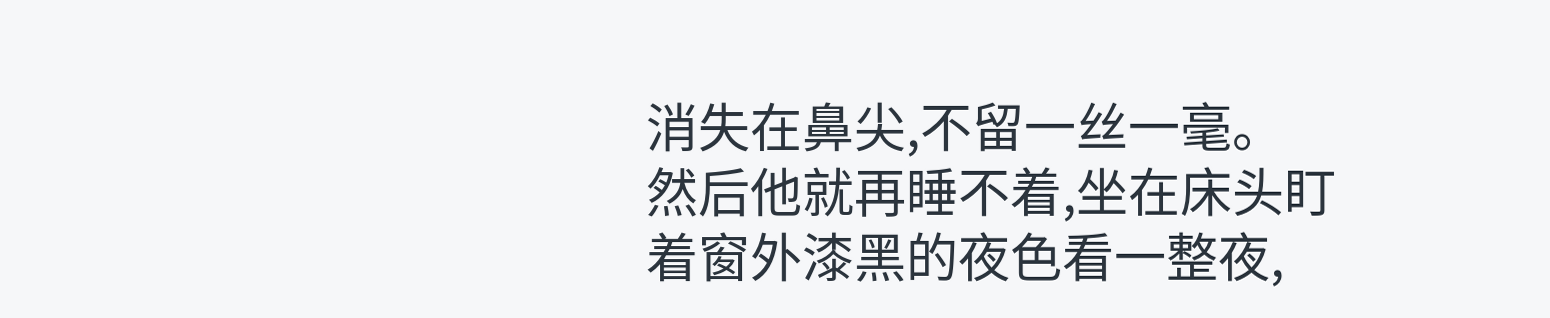消失在鼻尖,不留一丝一毫。
然后他就再睡不着,坐在床头盯着窗外漆黑的夜色看一整夜,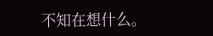不知在想什么。